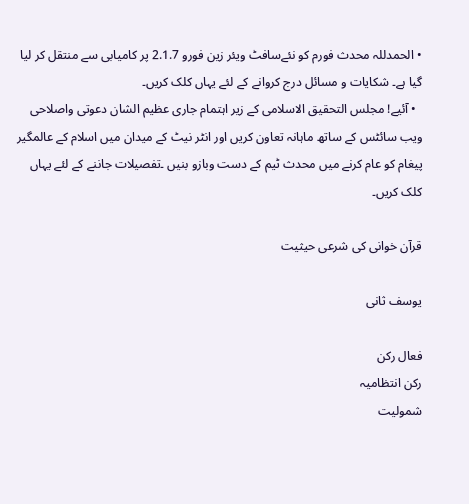• الحمدللہ محدث فورم کو نئےسافٹ ویئر زین فورو 2.1.7 پر کامیابی سے منتقل کر لیا گیا ہے۔ شکایات و مسائل درج کروانے کے لئے یہاں کلک کریں۔
  • آئیے! مجلس التحقیق الاسلامی کے زیر اہتمام جاری عظیم الشان دعوتی واصلاحی ویب سائٹس کے ساتھ ماہانہ تعاون کریں اور انٹر نیٹ کے میدان میں اسلام کے عالمگیر پیغام کو عام کرنے میں محدث ٹیم کے دست وبازو بنیں ۔تفصیلات جاننے کے لئے یہاں کلک کریں۔

قرآن خوانی کی شرعی حیثیت

یوسف ثانی

فعال رکن
رکن انتظامیہ
شمولیت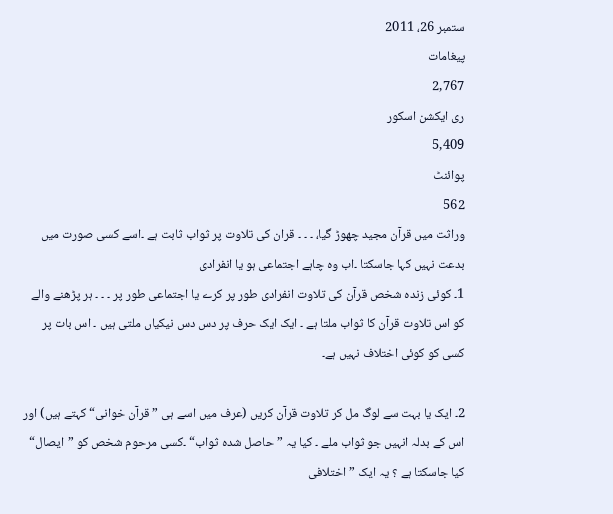ستمبر 26، 2011
پیغامات
2,767
ری ایکشن اسکور
5,409
پوائنٹ
562
وراثت میں قرآن مجید چھوڑ گیا، ۔ ۔ ۔ قران کی تلاوت پر ثواب ثابت ہے ۔اسے کسی صورت میں بدعت نہیں کہا جاسکتا ۔اب وہ چاہے اجتماعی ہو یا انفرادی
1۔ کوئی زندہ شخص قرآن کی تلاوت انفرادی طور پر کرے یا اجتماعی طور پر ۔ ۔ ۔ ہر پڑھنے والے کو اس تلاوت قرآن کا ثواب ملتا ہے ۔ ایک ایک حرف پر دس دس نیکیاں ملتی ہیں ۔ اس بات پر کسی کو کوئی اختلاف نہیں ہے۔

2۔ ایک یا بہت سے لوگ مل کر تلاوت قرآن کریں (عرف میں اسے ہی ”قرآن خوانی“ کہتے ہیں) اور اس کے بدلہ انہیں جو ثواب ملے ۔ کیا یہ ”حاصل شدہ ثواب“ ۔کسی مرحوم شخص کو ”ایصال“ کیا جاسکتا ہے ؟ یہ ایک ”اختلافی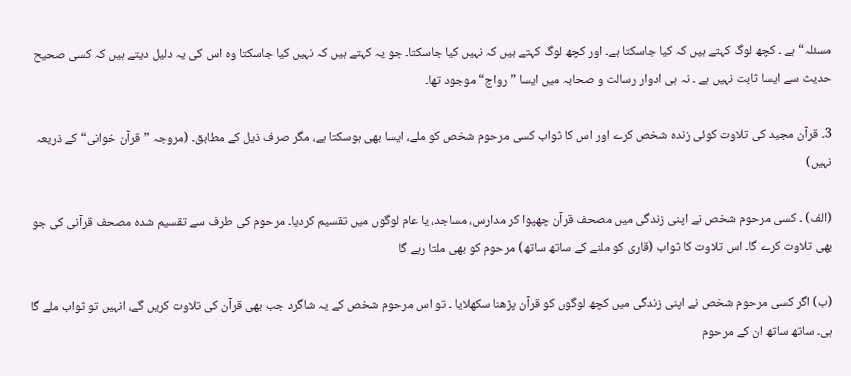مسئلہ“ ہے ۔ کچھ لوگ کہتے ہیں کہ کیا جاسکتا ہے۔ اور کچھ لوگ کہتے ہیں کہ نہیں کیا جاسکتا۔ جو یہ کہتے ہیں کہ نہیں کیا جاسکتا وہ اس کی یہ دلیل دیتے ہیں کہ کسی صحیح حدیث سے ایسا ثابت نہیں ہے ۔ نہ ہی ادوار رسالت و صحابہ میں ایسا ”رواج“ موجود تھا۔

3۔ قرآن مجید کی تلاوت کوئی زندہ شخص کرے اور اس کا ثواب کسی مرحوم شخص کو ملے، ایسا بھی ہوسکتا ہے، مگر صرف ذیل کے مطابق۔ (مروجہ ”قرآن خوانی“ کے ذریعہ نہیں)

(الف) ۔ کسی مرحوم شخص نے اپنی زندگی میں مصحف قرآن چھپوا کر مدارس، مساجد، یا عام لوگوں میں تقسیم کردیا۔ مرحوم کی طرف سے تقسیم شدہ مصحف قرآنی کی جو بھی تلاوت کرے گا۔ اس تلاوت کا ثواب (قاری کو ملنے کے ساتھ ساتھ) مرحوم کو بھی ملتا رہے گا

(ب) اگر کسی مرحوم شخص نے اپنی زندگی میں کچھ لوگوں کو قرآن پڑھنا سکھلایا ۔ تو اس مرحوم شخص کے یہ شاگرد جب بھی قرآن کی تلاوت کریں گے، انہیں تو ثواب ملے گا ہی۔ ساتھ ساتھ ان کے مرحوم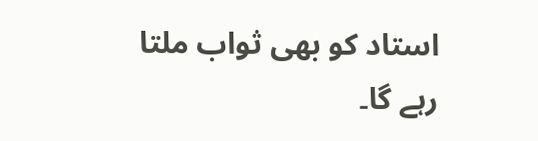استاد کو بھی ثواب ملتا رہے گا۔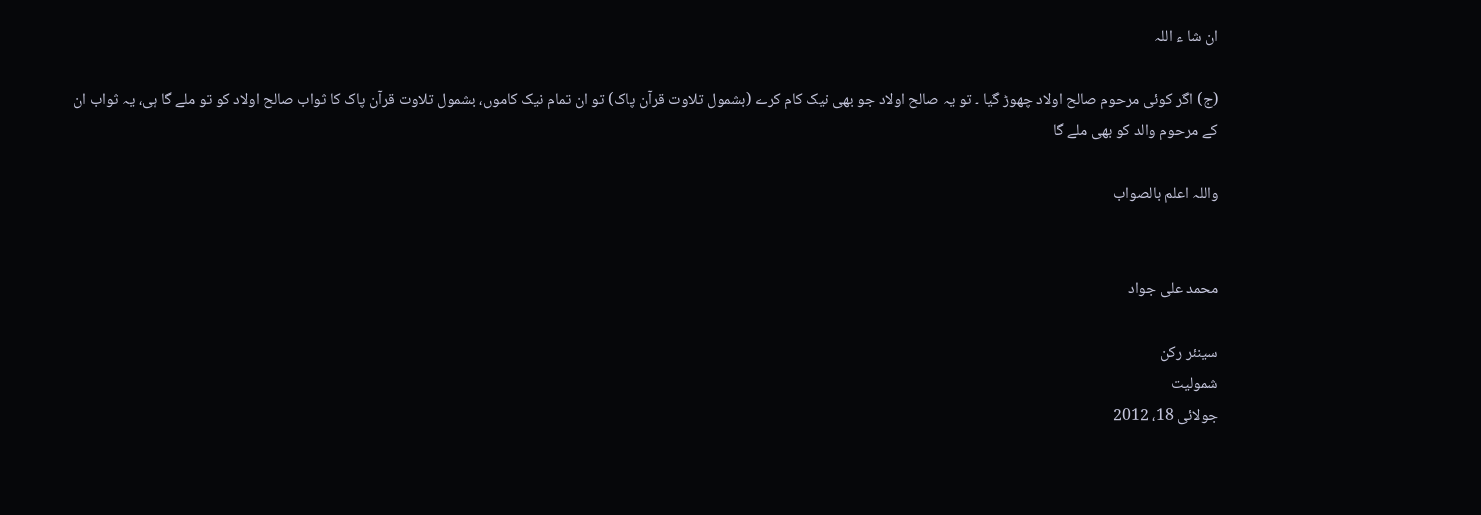ان شا ء اللہ

(ج) اگر کوئی مرحوم صالح اولاد چھوڑ گیا ۔ تو یہ صالح اولاد جو بھی نیک کام کرے (بشمول تلاوت قرآن پاک) تو ان تمام نیک کاموں، بشمول تلاوت قرآن پاک کا ثواب صالح اولاد کو تو ملے گا ہی، یہ ثواب ان کے مرحوم والد کو بھی ملے گا

واللہ اعلم بالصواب


محمد علی جواد

سینئر رکن
شمولیت
جولائی 18، 2012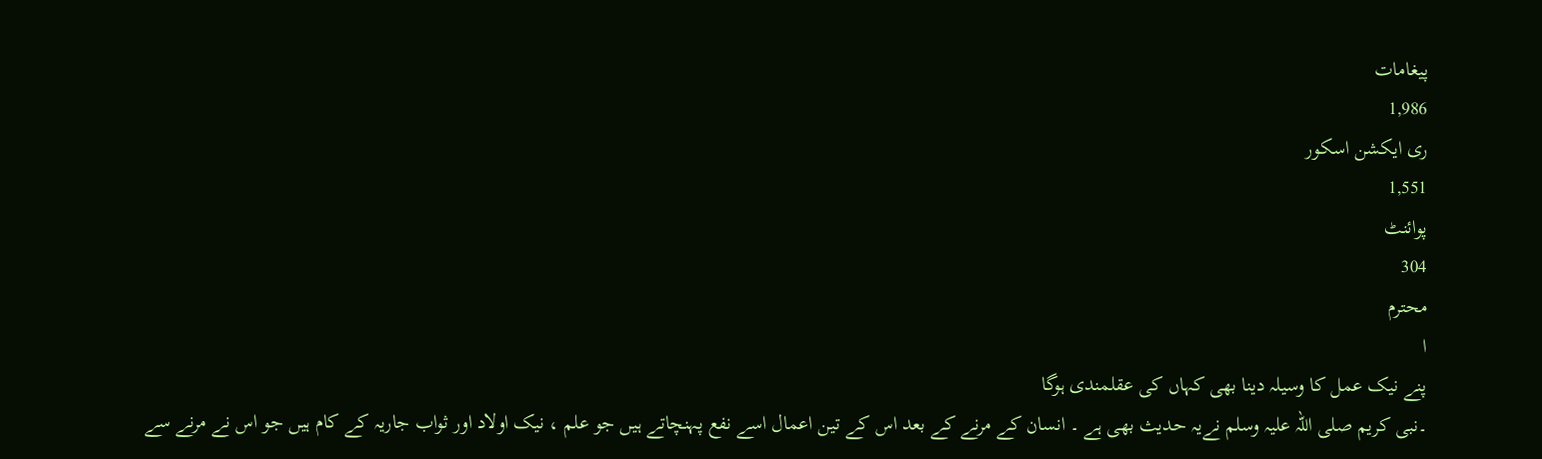پیغامات
1,986
ری ایکشن اسکور
1,551
پوائنٹ
304
محترم
ا
پنے نیک عمل کا وسیلہ دینا بھی کہاں کی عقلمندی ہوگا
۔نبی کریم صلی اللہ علیہ وسلم نےیہ حدیث بھی ہے ۔ انسان کے مرنے کے بعد اس کے تین اعمال اسے نفع پہنچاتے ہیں جو علم ، نیک اولاد اور ثواب جاریہ کے کام ہیں جو اس نے مرنے سے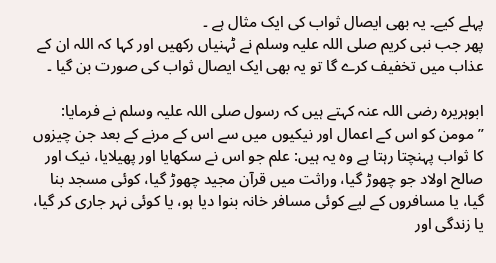پہلے کیے۔ یہ بھی ایصال ثواب کی ایک مثال ہے ۔
پھر جب نبی کریم صلی اللہ علیہ وسلم نے ٹہنیاں رکھیں اور کہا کہ اللہ ان کے عذاب میں تخفیف کرے گا تو یہ بھی ایک ایصال ثواب کی صورت بن گیا ۔

ابوہریرہ رضی اللہ عنہ کہتے ہیں کہ رسول صلی اللہ علیہ وسلم نے فرمایا: ”مومن کو اس کے اعمال اور نیکیوں میں سے اس کے مرنے کے بعد جن چیزوں کا ثواب پہنچتا رہتا ہے وہ یہ ہیں: علم جو اس نے سکھایا اور پھیلایا، نیک اور صالح اولاد جو چھوڑ گیا، وراثت میں قرآن مجید چھوڑ گیا، کوئی مسجد بنا گیا، یا مسافروں کے لیے کوئی مسافر خانہ بنوا دیا ہو، یا کوئی نہر جاری کر گیا، یا زندگی اور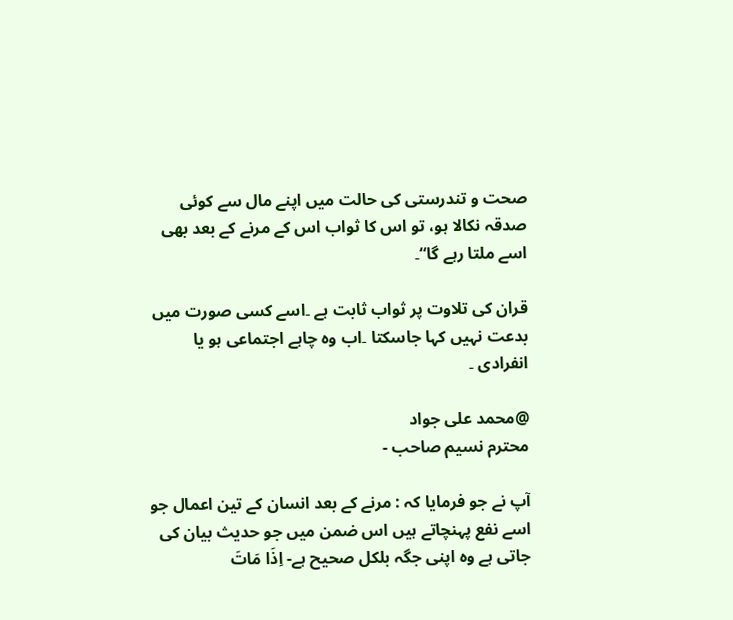صحت و تندرستی کی حالت میں اپنے مال سے کوئی صدقہ نکالا ہو، تو اس کا ثواب اس کے مرنے کے بعد بھی اسے ملتا رہے گا“۔

قران کی تلاوت پر ثواب ثابت ہے ۔اسے کسی صورت میں بدعت نہیں کہا جاسکتا ۔اب وہ چاہے اجتماعی ہو یا انفرادی ۔

@محمد علی جواد
محترم نسیم صاحب -

آپ نے جو فرمایا کہ : مرنے کے بعد انسان کے تین اعمال جو اسے نفع پہنچاتے ہیں اس ضمن میں جو حدیث بیان کی جاتی ہے وہ اپنی جگہ بلکل صحیح ہے- اِذَا مَاتَ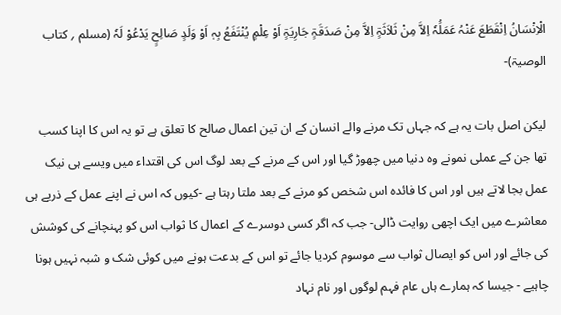الْاِنْسَانُ اِنْقَطَعَ عَنْہُ عَمَلَُہٗ اِلاَّ مِنْ ثَلاَثَۃٍ اِلاَّ مِنْ صَدَقَۃٍ جَارِیَۃٍ اَوْ عِلْمٍ یُنْتَفَعُ بِہٖ اَوْ وَلَدٍ صَالِحٍ یَدْعُوْ لَہٗ (مسلم ؍ کتاب الوصیۃ)-

لیکن اصل بات یہ ہے کہ جہاں تک مرنے والے انسان کے ان تین اعمال صالح کا تعلق ہے تو یہ اس کا اپنا کسب تھا جن کے عملی نمونے وہ دنیا میں چھوڑ گیا اور اس کے مرنے کے بعد لوگ اس کی اقتداء میں ویسے ہی نیک عمل بجا لاتے ہیں اور اس کا فائدہ اس شخص کو مرنے کے بعد ملتا رہتا ہے -کیوں کہ اس نے اپنے عمل کے ذریے ہی معاشرے میں ایک اچھی روایت ڈالی- جب کہ اگر کسی دوسرے کے اعمال کا ثواب اس کو پہنچانے کی کوشش کی جائے اور اس کو ایصال ثواب سے موسوم کردیا جائے تو اس کے بدعت ہونے میں کوئی شک و شبہ نہیں ہونا چاہیے - جیسا کہ ہمارے ہاں عام فہم لوگوں اور نام نہاد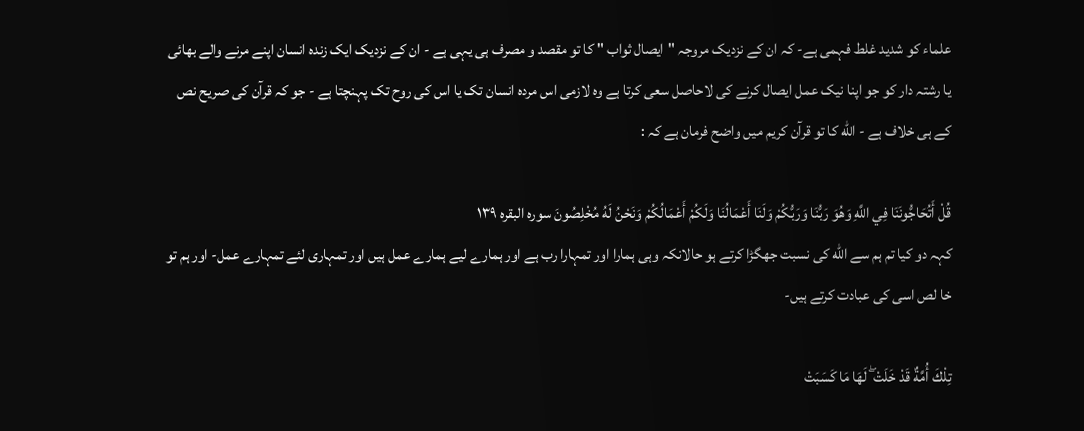علماء کو شدید غلط فہمی ہے- کہ ان کے نزدیک مروجہ "ایصال ثواب " کا تو مقصد و مصرف ہی یہی ہے - ان کے نزدیک ایک زندہ انسان اپنے مرنے والے بھائی یا رشتہ دار کو جو اپنا نیک عمل ایصال کرنے کی لاحاصل سعی کرتا ہے وہ لازمی اس مردہ انسان تک یا اس کی روح تک پہنچتا ہے - جو کہ قرآن کی صریح نص کے ہی خلاف ہے - الله کا تو قرآن کریم میں واضح فرمان ہے کہ :

قُلْ أَتُحَاجُّونَنَا فِي اللَّهِ وَهُوَ رَبُّنَا وَرَبُّكُمْ وَلَنَا أَعْمَالُنَا وَلَكُمْ أَعْمَالُكُمْ وَنَحْنُ لَهُ مُخْلِصُونَ سوره البقرہ ١٣٩
کہہ دو کیا تم ہم سے الله کی نسبت جھگڑا کرتے ہو حالانکہ وہی ہمارا اور تمہارا رب ہے اور ہمارے لیے ہمارے عمل ہیں اور تمہاری لئے تمہارے عمل- اور ہم تو خا لص اسی کی عبادت کرتے ہیں-

تِلْكَ أُمَّةٌ قَدْ خَلَتْ ۖ لَهَا مَا كَسَبَتْ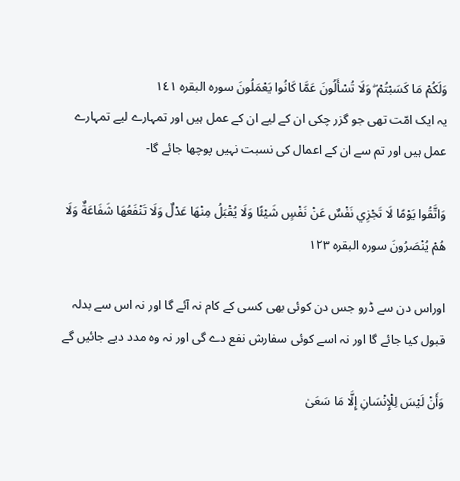وَلَكُمْ مَا كَسَبْتُمْ ۖ وَلَا تُسْأَلُونَ عَمَّا كَانُوا يَعْمَلُونَ سوره البقرہ ١٤١
یہ ایک امّت تھی جو گزر چکی ان کے لیے ان کے عمل ہیں اور تمہارے لیے تمہارے عمل ہیں اور تم سے ان کے اعمال کی نسبت نہیں پوچھا جائے گا-

وَاتَّقُوا يَوْمًا لَا تَجْزِي نَفْسٌ عَنْ نَفْسٍ شَيْئًا وَلَا يُقْبَلُ مِنْهَا عَدْلٌ وَلَا تَنْفَعُهَا شَفَاعَةٌ وَلَا هُمْ يُنْصَرُونَ سوره البقرہ ١٢٣

اوراس دن سے ڈرو جس دن کوئی بھی کسی کے کام نہ آئے گا اور نہ اس سے بدلہ قبول کیا جائے گا اور نہ اسے کوئی سفارش نفع دے گی اور نہ وہ مدد دیے جائیں گے

وَأَنْ لَيْسَ لِلْإِنْسَانِ إِلَّا مَا سَعَىٰ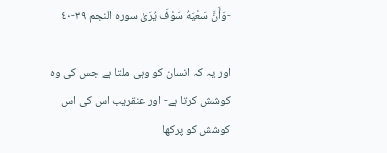-وَأَنَّ سَعْيَهُ سَوْفَ يُرَىٰ سوره النجم ٣٩-٤٠

اور یہ کہ انسان کو وہی ملتا ہے جس کی وہ کوشش کرتا ہے- اور عنقریب اس کی اس کوشش کو پرکھا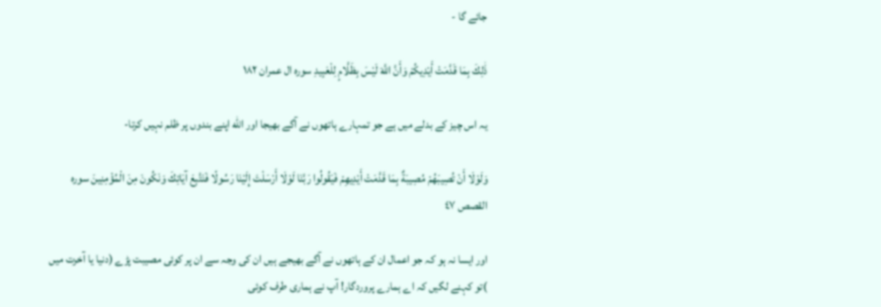جائے گا -

ذَٰلِكَ بِمَا قَدَّمَتْ أَيْدِيكُمْ وَأَنَّ اللَّهَ لَيْسَ بِظَلَّامٍ لِلْعَبِيدِ سوره ال عمران ١٨٢

یہ اس چیز کے بدلے میں ہے جو تمہارے ہاتھوں نے آگے بھیجا اور الله اپنے بندوں پر ظلم نہیں کرتا-

وَلَوْلَا أَنْ تُصِيبَهُمْ مُصِيبَةٌ بِمَا قَدَّمَتْ أَيْدِيهِمْ فَيَقُولُوا رَبَّنَا لَوْلَا أَرْسَلْتَ إِلَيْنَا رَسُولًا فَنَتَّبِعَ آيَاتِكَ وَنَكُونَ مِنَ الْمُؤْمِنِينَ سوره القصص ٤٧

اور ایسا نہ ہو کہ جو اعمال ان کے ہاتھوں نے آگے بھیجے ہیں ان کی وجہ سے ان پر کوئی مصیبت پڑے (دنیا یا آخرت میں )تو کہنے لگیں کہ اے ہمارے پروردگار! آپ نے ہماری طرف کوئی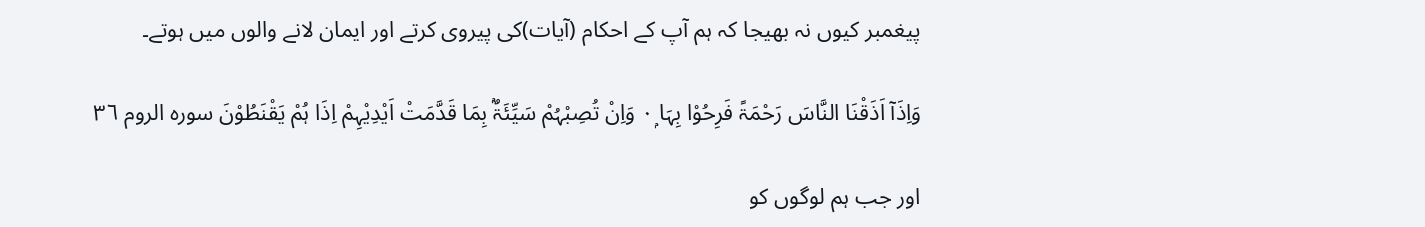پیغمبر کیوں نہ بھیجا کہ ہم آپ کے احکام (آیات)کی پیروی کرتے اور ایمان لانے والوں میں ہوتے۔

وَاِذَآ اَذَقْنَا النَّاسَ رَحْمَۃً فَرِحُوْا بِہَا ۰ۭ وَاِنْ تُصِبْہُمْ سَيِّئَۃٌۢ بِمَا قَدَّمَتْ اَيْدِيْہِمْ اِذَا ہُمْ يَقْنَطُوْنَ سوره الروم ٣٦

اور جب ہم لوگوں کو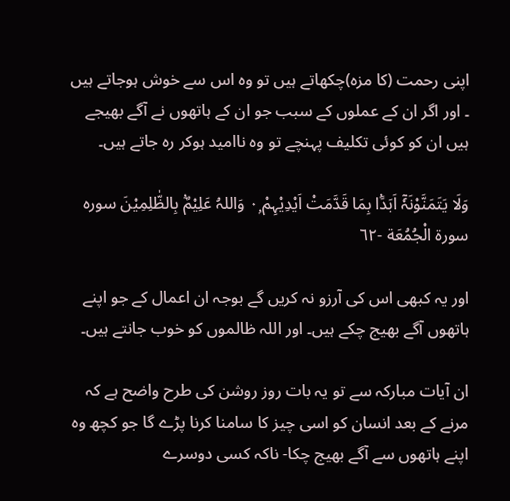اپنی رحمت (کا مزہ)چکھاتے ہیں تو وہ اس سے خوش ہوجاتے ہیں ۔ اور اگر ان کے عملوں کے سبب جو ان کے ہاتھوں نے آگے بھیجے ہیں ان کو کوئی تکلیف پہنچے تو وہ ناامید ہوکر رہ جاتے ہیں۔

وَلَا يَتَمَنَّوْنَہٗٓ اَبَدًۢا بِمَا قَدَّمَتْ اَيْدِيْہِمْ ۰ۭ وَاللہُ عَلِيْمٌۢ بِالظّٰلِمِيْنَ سوره سورۃ الْجُمُعَة -٦٢

اور یہ کبھی اس کی آرزو نہ کریں گے بوجہ ان اعمال کے جو اپنے ہاتھوں آگے بھیج چکے ہیں۔ اور اللہ ظالموں کو خوب جانتے ہیں۔

ان آیات مبارکہ سے تو یہ بات روز روشن کی طرح واضح ہے کہ مرنے کے بعد انسان کو اسی چیز کا سامنا کرنا پڑے گا جو کچھ وہ اپنے ہاتھوں سے آگے بھیج چکا- ناکہ کسی دوسرے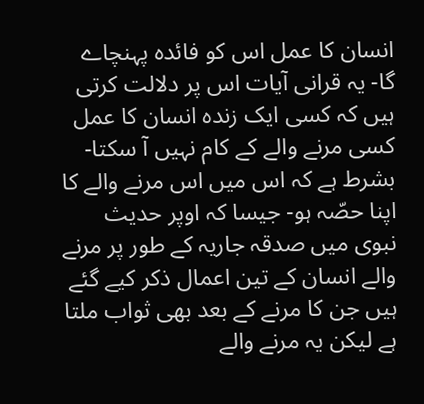انسان کا عمل اس کو فائدہ پہنچاے گا- یہ قرانی آیات اس پر دلالت کرتی ہیں کہ کسی ایک زندہ انسان کا عمل کسی مرنے والے کے کام نہیں آ سکتا- بشرط ہے کہ اس میں اس مرنے والے کا اپنا حصّہ ہو- جیسا کہ اوپر حدیث نبوی میں صدقہ جاریہ کے طور پر مرنے والے انسان کے تین اعمال ذکر کیے گئے ہیں جن کا مرنے کے بعد بھی ثواب ملتا ہے لیکن یہ مرنے والے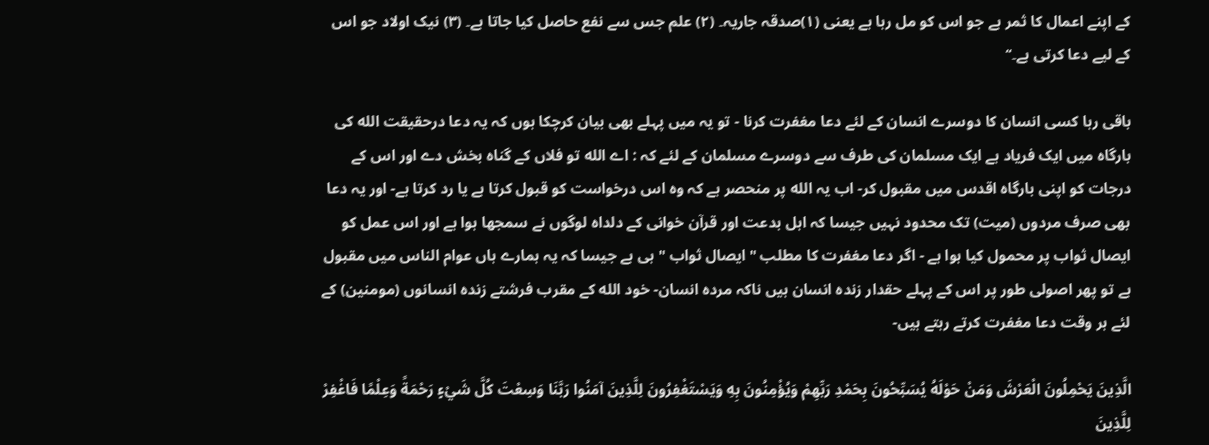کے اپنے اعمال کا ثمر ہے جو اس کو مل رہا ہے یعنی (۱)صدقہ جاریہ۔ (۲) علم جس سے نفع حاصل کیا جاتا ہے۔ (۳) نیک اولاد جو اس کے لیے دعا کرتی ہے۔‘‘

باقی رہا کسی انسان کا دوسرے انسان کے لئے دعا مغفرت کرنا - تو یہ میں پہلے بھی بیان کرچکا ہوں کہ یہ دعا درحقیقت الله کی بارگاہ میں ایک فریاد ہے ایک مسلمان کی طرف سے دوسرے مسلمان کے لئے کہ : اے الله تو فلاں کے گناہ بخش دے اور اس کے درجات کو اپنی بارگاہ اقدس میں مقبول کر- اب یہ الله پر منحصر ہے کہ وہ اس درخواست کو قبول کرتا ہے یا رد کرتا ہے- اور یہ دعا بھی صرف مردوں (میت) تک محدود نہیں جیسا کہ اہل بدعت اور قرآن خوانی کے دلداہ لوگوں نے سمجھا ہوا ہے اور اس عمل کو ایصال ثواب پر محمول کیا ہوا ہے - اگر دعا مغفرت کا مطلب "ایصال ثواب " ہی ہے جیسا کہ یہ ہمارے ہاں عوام الناس میں مقبول ہے تو پھر اصولی طور پر اس کے پہلے حقدار زندہ انسان ہیں ناکہ مردہ انسان- خود الله کے مقرب فرشتے زندہ انسانوں (مومنین) کے لئے ہر وقت دعا مغفرت کرتے رہتے ہیں-

الَّذِينَ يَحْمِلُونَ الْعَرْشَ وَمَنْ حَوْلَهُ يُسَبِّحُونَ بِحَمْدِ رَبِّهِمْ وَيُؤْمِنُونَ بِهِ وَيَسْتَغْفِرُونَ لِلَّذِينَ آمَنُوا رَبَّنَا وَسِعْتَ كُلَّ شَيْءٍ رَحْمَةً وَعِلْمًا فَاغْفِرْ لِلَّذِينَ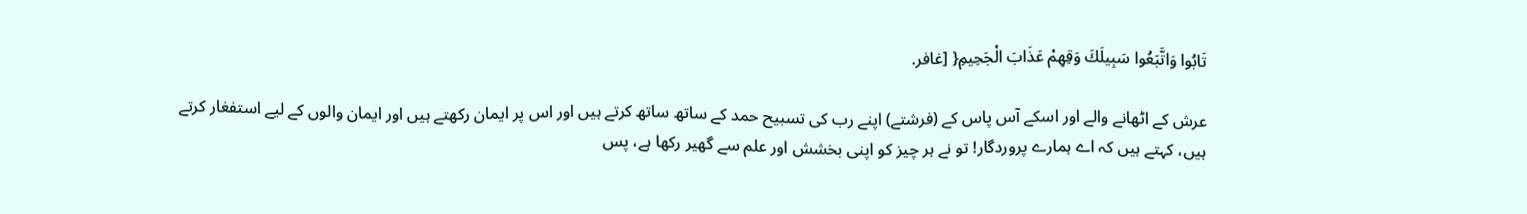تَابُوا وَاتَّبَعُوا سَبِيلَكَ وَقِهِمْ عَذَابَ الْجَحِيمِ{ [غافر.

عرش کے اٹھانے والے اور اسکے آس پاس کے (فرشتے) اپنے رب کی تسبیح حمد کے ساتھ ساتھ کرتے ہیں اور اس پر ایمان رکھتے ہیں اور ایمان والوں کے لیے استفغار کرتے ہیں، کہتے ہیں کہ اے ہمارے پروردگار! تو نے ہر چیز کو اپنی بخشش اور علم سے گھیر رکھا ہے، پس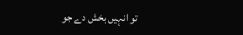تو انہیں بخش دے جو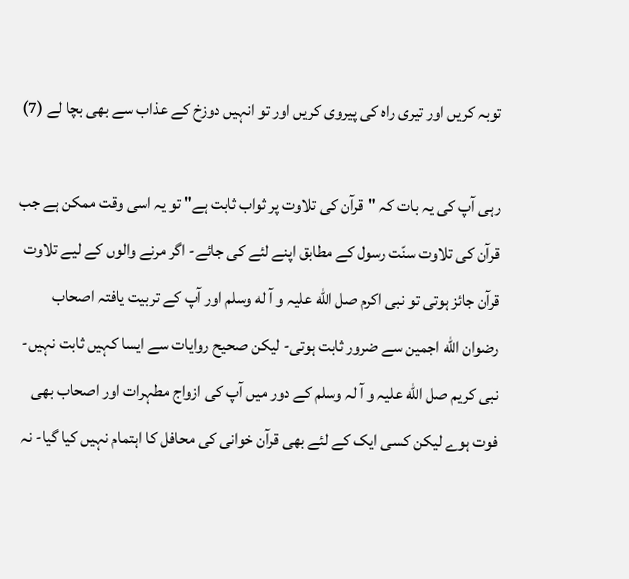توبہ کریں اور تیری راه کی پیروی کریں اور تو انہیں دوزخ کے عذاب سے بھی بچا لے (7)

رہی آپ کی یہ بات کہ "قرآن کی تلاوت پر ثواب ثابت ہے" تو یہ اسی وقت ممکن ہے جب قرآن کی تلاوت سنّت رسول کے مطابق اپنے لئے کی جائے- اگر مرنے والوں کے لیے تلاوت قرآن جائز ہوتی تو نبی اکرم صل الله علیہ و آ له وسلم اور آپ کے تربیت یافتہ اصحاب رضوان الله اجمین سے ضرور ثابت ہوتی- لیکن صحیح روایات سے ایسا کہیں ثابت نہیں- نبی کریم صل الله علیہ و آ لہ وسلم کے دور میں آپ کی ازواج مطہرات اور اصحاب بھی فوت ہوے لیکن کسی ایک کے لئے بھی قرآن خوانی کی محافل کا اہتمام نہیں کیا گیا- نہ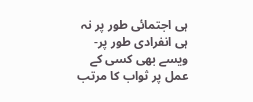ہی اجتمائی طور پر نہ ہی انفرادی طور پر- ویسے بھی کسی کے عمل پر ثواب کا مرتب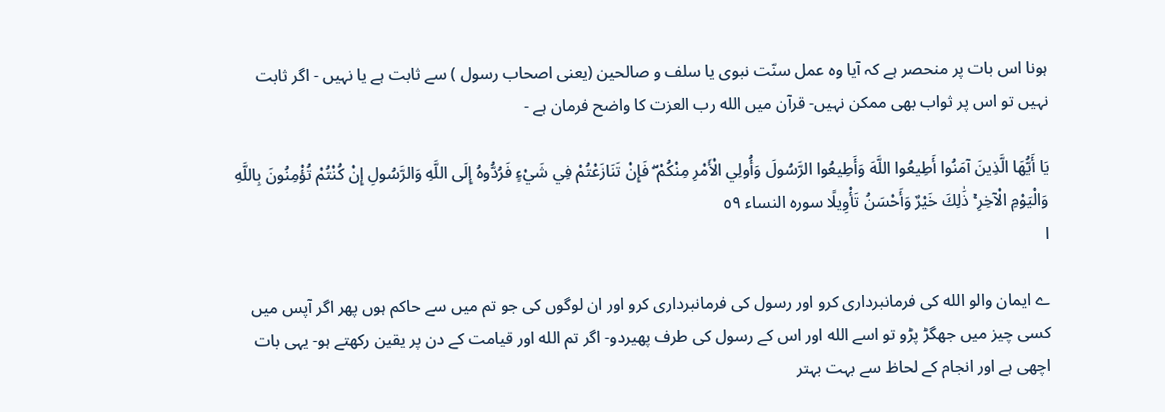ہونا اس بات پر منحصر ہے کہ آیا وہ عمل سنّت نبوی یا سلف و صالحین (یعنی اصحاب رسول ) سے ثابت ہے یا نہیں - اگر ثابت نہیں تو اس پر ثواب بھی ممکن نہیں- قرآن میں الله رب العزت کا واضح فرمان ہے -

يَا أَيُّهَا الَّذِينَ آمَنُوا أَطِيعُوا اللَّهَ وَأَطِيعُوا الرَّسُولَ وَأُولِي الْأَمْرِ مِنْكُمْ ۖ فَإِنْ تَنَازَعْتُمْ فِي شَيْءٍ فَرُدُّوهُ إِلَى اللَّهِ وَالرَّسُولِ إِنْ كُنْتُمْ تُؤْمِنُونَ بِاللَّهِ وَالْيَوْمِ الْآخِرِ ۚ ذَٰلِكَ خَيْرٌ وَأَحْسَنُ تَأْوِيلًا سوره النساء ٥٩
ا

ے ایمان والو الله کی فرمانبرداری کرو اور رسول کی فرمانبرداری کرو اور ان لوگوں کی جو تم میں سے حاکم ہوں پھر اگر آپس میں کسی چیز میں جھگڑ پڑو تو اسے الله اور اس کے رسول کی طرف پھیردو- اگر تم الله اور قیامت کے دن پر یقین رکھتے ہو- یہی بات اچھی ہے اور انجام کے لحاظ سے بہت بہتر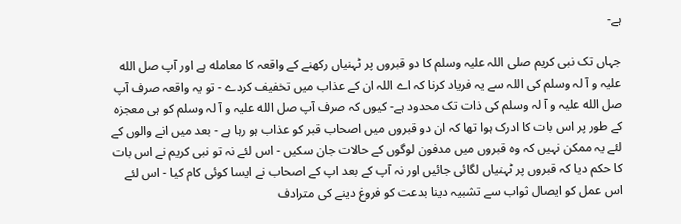ہے-

جہاں تک نبی کریم صلی اللہ علیہ وسلم کا دو قبروں پر ٹہنیاں رکھنے کے واقعہ کا معامله ہے اور آپ صل الله علیہ و آ لہ وسلم کی اللہ سے یہ فریاد کرنا کہ اے اللہ ان کے عذاب میں تخفیف کردے - تو یہ واقعہ صرف آپ صل الله علیہ و آ لہ وسلم کی ذات تک محدود ہے- کیوں کہ صرف آپ صل الله علیہ و آ لہ وسلم کو ہی معجزہ کے طور پر اس بات کا ادرک ہوا تھا کہ ان دو قبروں میں اصحاب قبر کو عذاب ہو رہا ہے - بعد میں انے والوں کے لئے یہ ممکن نہیں کہ وہ قبروں میں مدفون لوگوں کے حالات جان سکیں - اس لئے نہ تو نبی کریم نے اس بات کا حکم دیا کہ قبروں پر ٹہنیاں لگائی جائیں اور نہ آپ کے بعد اپ کے اصحاب نے ایسا کوئی کام کیا - اس لئے اس عمل کو ایصال ثواب سے تشبیہ دینا بدعت کو فروغ دینے کی مترادف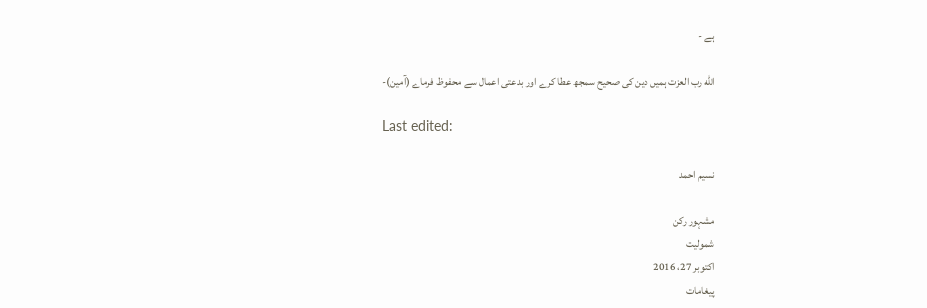ہے -

الله رب العزت ہمیں دین کی صحیح سمجھ عطا کرے اور بدعتی اعمال سے محفوظ فرماے (آمین)-

Last edited:

نسیم احمد

مشہور رکن
شمولیت
اکتوبر 27، 2016
پیغامات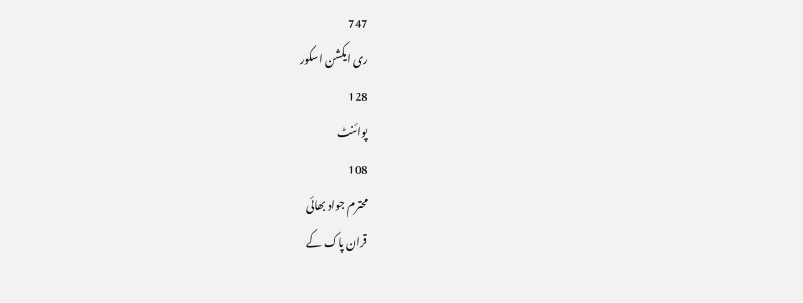747
ری ایکشن اسکور
128
پوائنٹ
108
محترم جواد بھائی
قران پاک کے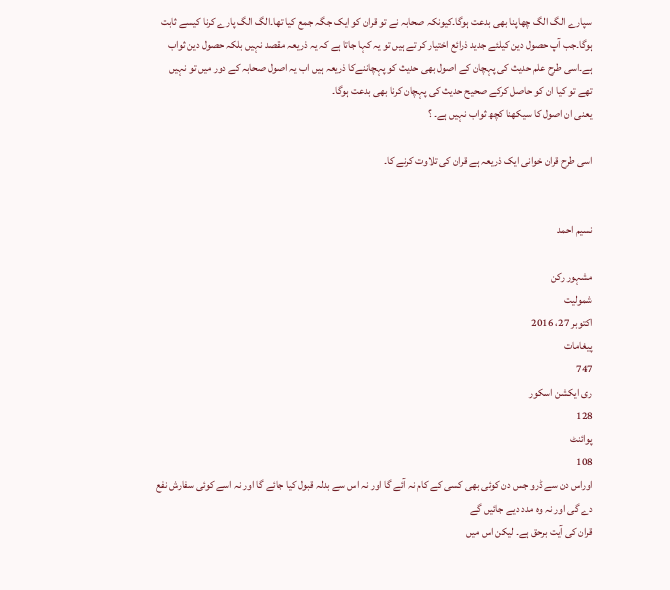سپارے الگ الگ چھاپنا بھی بدعت ہوگا۔کیونکہ صحابہ نے تو قران کو ایک جگہ جمع کیا تھا۔الگ الگ پارے کرنا کیسے ثابت ہوگا۔جب آپ حصول دین کیلئے جدید ذرائع اختیار کر تے ہیں تو یہ کہا جاتا ہے کہ یہ ذریعہ مقصد نہیں بلکہ حصول دین ثواب ہے۔اسی طرح علم حدیث کی پہچان کے اصول بھی حدیث کو پہچاننےکا ذریعہ ہیں اب یہ اصول صحابہ کے دور میں تو نہیں تھے تو کیا ان کو حاصل کرکے صحیح حدیث کی پہچان کرنا بھی بدعت ہوگا۔
یعنی ان اصول کا سیکھنا کچھ ثواب نہیں ہے۔ ؟

اسی طرح قران خوانی ایک ذریعہ ہے قران کی تلاوت کرنے کا۔


نسیم احمد

مشہور رکن
شمولیت
اکتوبر 27، 2016
پیغامات
747
ری ایکشن اسکور
128
پوائنٹ
108
اوراس دن سے ڈرو جس دن کوئی بھی کسی کے کام نہ آئے گا اور نہ اس سے بدلہ قبول کیا جائے گا اور نہ اسے کوئی سفارش نفع دے گی اور نہ وہ مدد دیے جائیں گے
قران کی آیت برحق ہے۔ لیکن اس میں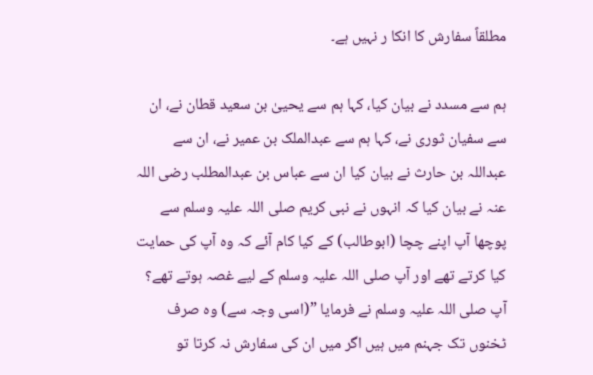مطلقاً سفارش کا انکا ر نہیں ہے۔

ہم سے مسدد نے بیان کیا، کہا ہم سے یحییٰ بن سعید قطان نے، ان سے سفیان ثوری نے، کہا ہم سے عبدالملک بن عمیر نے، ان سے عبداللہ بن حارث نے بیان کیا ان سے عباس بن عبدالمطلب رضی اللہ عنہ نے بیان کیا کہ انہوں نے نبی کریم صلی اللہ علیہ وسلم سے پوچھا آپ اپنے چچا (ابوطالب) کے کیا کام آئے کہ وہ آپ کی حمایت کیا کرتے تھے اور آپ صلی اللہ علیہ وسلم کے لیے غصہ ہوتے تھے؟
آپ صلی اللہ علیہ وسلم نے فرمایا ”(اسی وجہ سے) وہ صرف ٹخنوں تک جہنم میں ہیں اگر میں ان کی سفارش نہ کرتا تو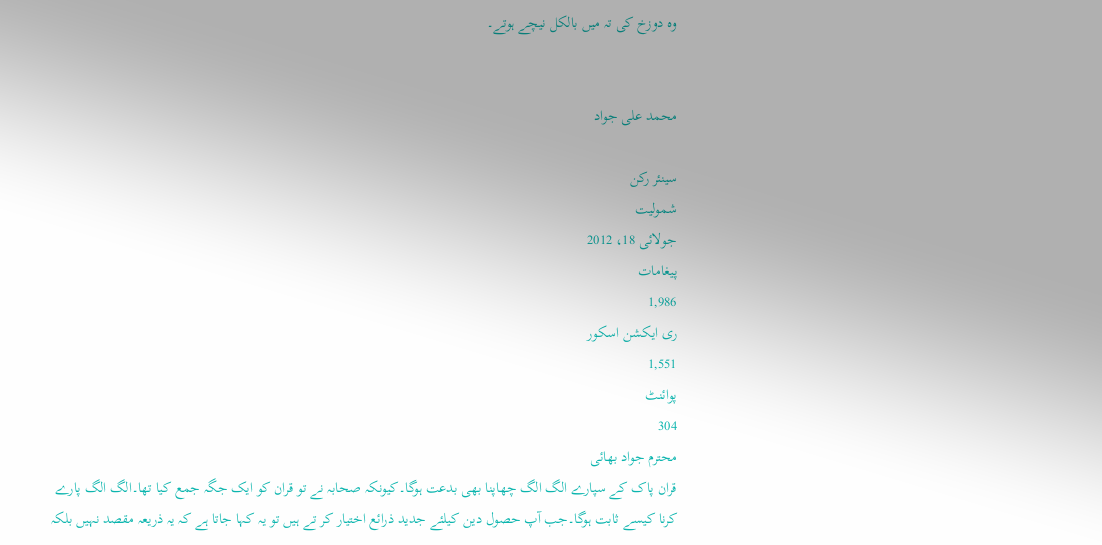وہ دوزخ کی تہ میں بالکل نیچے ہوتے۔


محمد علی جواد

سینئر رکن
شمولیت
جولائی 18، 2012
پیغامات
1,986
ری ایکشن اسکور
1,551
پوائنٹ
304
محترم جواد بھائی
قران پاک کے سپارے الگ الگ چھاپنا بھی بدعت ہوگا۔کیونکہ صحابہ نے تو قران کو ایک جگہ جمع کیا تھا۔الگ الگ پارے کرنا کیسے ثابت ہوگا۔جب آپ حصول دین کیلئے جدید ذرائع اختیار کر تے ہیں تو یہ کہا جاتا ہے کہ یہ ذریعہ مقصد نہیں بلکہ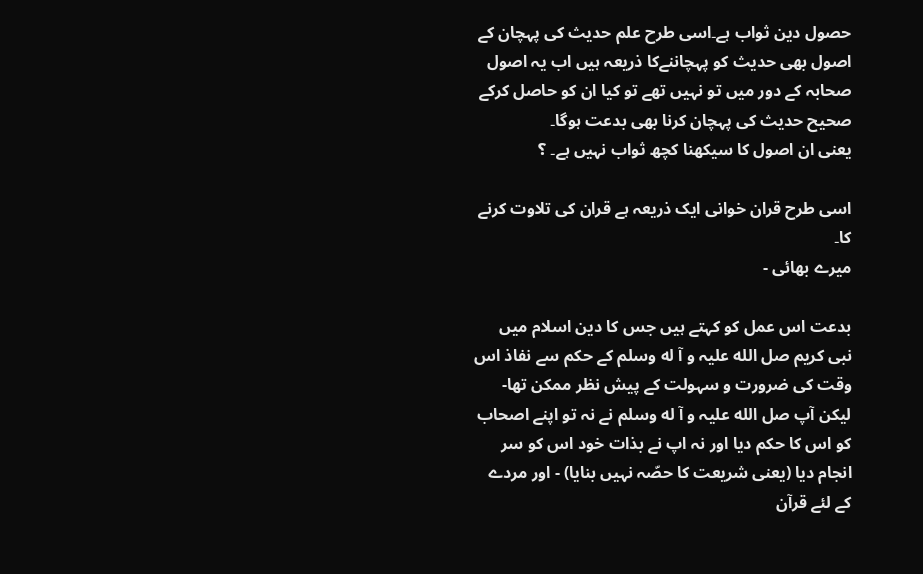حصول دین ثواب ہے۔اسی طرح علم حدیث کی پہچان کے اصول بھی حدیث کو پہچاننےکا ذریعہ ہیں اب یہ اصول صحابہ کے دور میں تو نہیں تھے تو کیا ان کو حاصل کرکے صحیح حدیث کی پہچان کرنا بھی بدعت ہوگا۔
یعنی ان اصول کا سیکھنا کچھ ثواب نہیں ہے۔ ؟

اسی طرح قران خوانی ایک ذریعہ ہے قران کی تلاوت کرنے کا۔
میرے بھائی -

بدعت اس عمل کو کہتے ہیں جس کا دین اسلام میں نبی کریم صل الله علیہ و آ له وسلم کے حکم سے نفاذ اس وقت کی ضرورت و سہولت کے پیش نظر ممکن تھا- لیکن آپ صل الله علیہ و آ له وسلم نے نہ تو اپنے اصحاب کو اس کا حکم دیا اور نہ اپ نے بذات خود اس کو سر انجام دیا (یعنی شریعت کا حصّہ نہیں بنایا) - اور مردے کے لئے قرآن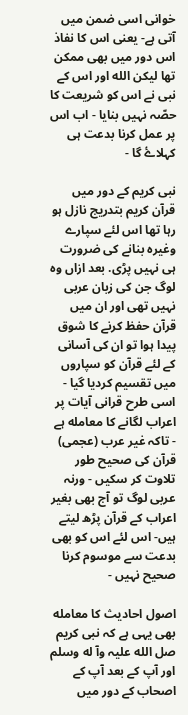خوانی اسی ضمن میں آتی ہے- یعنی اس کا نفاذ اس دور میں بھی ممکن تھا لیکن الله اور اس کے نبی نے اس کو شریعت کا حصّہ نہیں بنایا - اب اس پر عمل کرنا بدعت ہی کہلاۓ گا -

نبی کریم کے دور میں قرآن کریم بتدریج نازل ہو رہا تھا اس لئے سپارے وغیرہ بنانے کی ضرورت ہی نہیں پڑی. بعد ازاں وہ لوگ جن کی زبان عربی نہیں تھی اور ان میں قرآن حفظ کرنے کا شوق پیدا ہوا تو ان کی آسانی کے لئے قرآن کو سپاروں میں تقسیم کردیا گیا - اسی طرح قرانی آیات پر اعراب لگانے کا معامله ہے - تاکہ غیر عرب (عجمی) قرآن کی صحیح طور تلاوت کر سکیں - ورنہ عربی لوگ تو آج بھی بغیر اعراب کے قرآن پڑھ لیتے ہیں- اس لئے اس کو بھی بدعت سے موسوم کرنا صحیح نہیں -

اصول احادیث کا معامله بھی یہی ہے کہ نبی کریم صل الله علیہ وآ له وسلم اور آپ کے بعد آپ کے اصحاب کے دور میں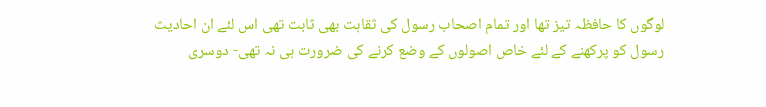لوگوں کا حافظہ تیز تھا اور تمام اصحاب رسول کی ثقاہت بھی ثابت تھی اس لئے ان احادیث رسول کو پرکھنے کے لئے خاص اصولوں کے وضع کرنے کی ضرورت ہی نہ تھی- دوسری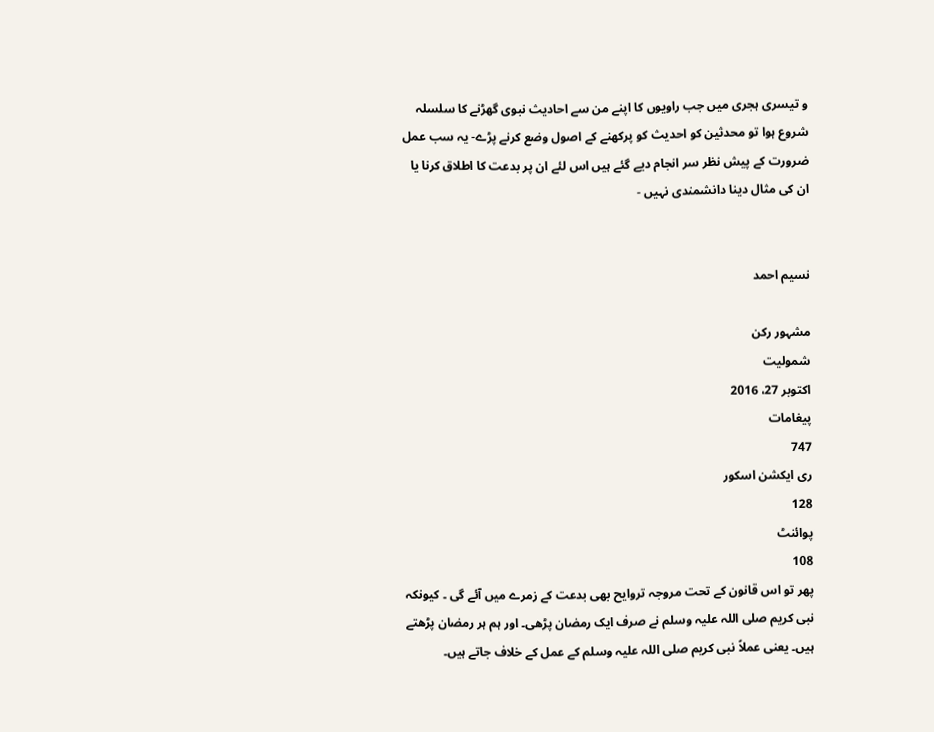و تیسری ہجری میں جب راویوں کا اپنے من سے احادیث نبوی گھڑنے کا سلسلہ شروع ہوا تو محدثین کو احدیث کو پرکھنے کے اصول وضع کرنے پڑے- یہ سب عمل ضرورت کے پیش نظر سر انجام دیے گئے ہیں اس لئے ان پر بدعت کا اطلاق کرنا یا ان کی مثال دینا دانشمندی نہیں -


نسیم احمد

مشہور رکن
شمولیت
اکتوبر 27، 2016
پیغامات
747
ری ایکشن اسکور
128
پوائنٹ
108
پھر تو اس قانون کے تحت مروجہ تروایح بھی بدعت کے زمرے میں آئے گی ۔ کیونکہ نبی کریم صلی اللہ علیہ وسلم نے صرف ایک رمضان پڑھی۔ اور ہم ہر رمضان پڑھتے ہیں۔ یعنی عملاً نبی کریم صلی اللہ علیہ وسلم کے عمل کے خلاف جاتے ہیں۔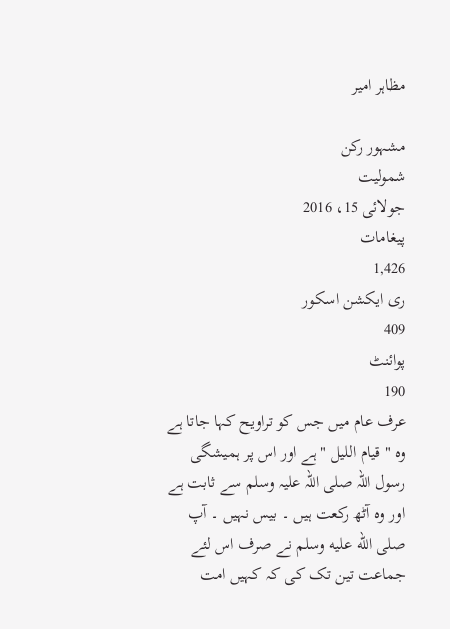مظاہر امیر

مشہور رکن
شمولیت
جولائی 15، 2016
پیغامات
1,426
ری ایکشن اسکور
409
پوائنٹ
190
عرف عام میں جس کو تراویح کہا جاتا ہے وہ " قیام اللیل " ہے اور اس پر ہمیشگی رسول اللہ صلی اللہ علیہ وسلم سے ثابت ہے اور وہ آٹھ رکعت ہیں ۔ بیس نہیں ۔ آپ صلى الله عليه وسلم نے صرف اس لئے جماعت تین تک کی کہ کہیں امت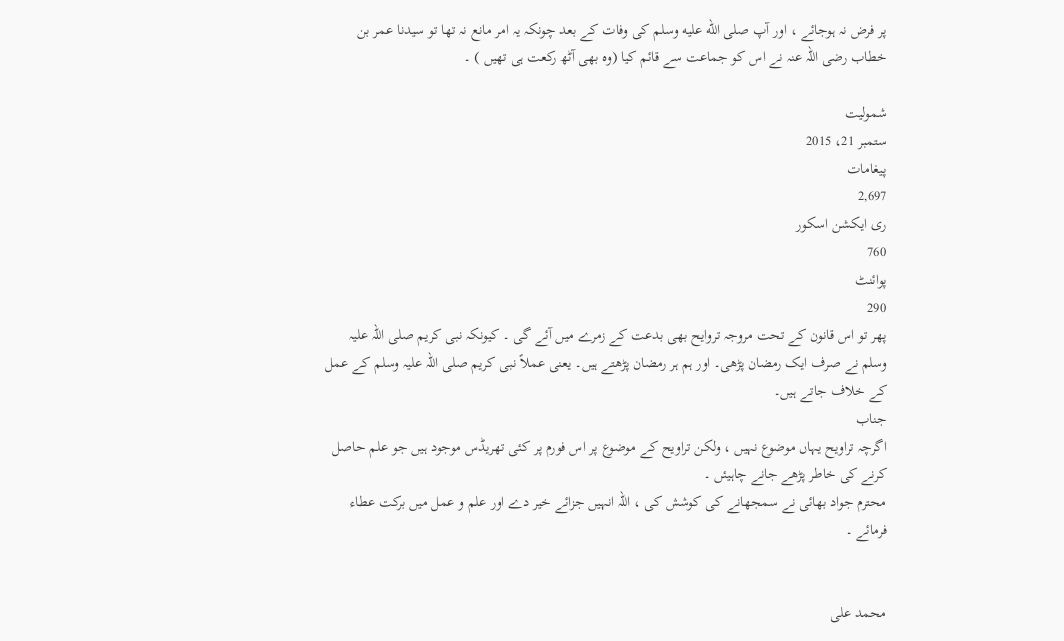پر فرض نہ ہوجائے ، اور آپ صلى الله عليه وسلم کی وفات کے بعد چونکہ یہ امر مانع نہ تھا تو سیدنا عمر بن خطاب رضی اللہ عنہ نے اس کو جماعت سے قائم کیا (وہ بھی آٹھ رکعت ہی تھیں ) ۔

شمولیت
ستمبر 21، 2015
پیغامات
2,697
ری ایکشن اسکور
760
پوائنٹ
290
پھر تو اس قانون کے تحت مروجہ تروایح بھی بدعت کے زمرے میں آئے گی ۔ کیونکہ نبی کریم صلی اللہ علیہ وسلم نے صرف ایک رمضان پڑھی۔ اور ہم ہر رمضان پڑھتے ہیں۔ یعنی عملاً نبی کریم صلی اللہ علیہ وسلم کے عمل کے خلاف جاتے ہیں۔
جناب
اگرچہ تراویح یہاں موضوع نہیں ، ولکن تراویح کے موضوع پر اس فورم پر کئی تهریڈس موجود ہیں جو علم حاصل کرنے کی خاطر پڑهے جانے چاہیئں ۔
محترم جواد بهائی نے سمجهانے کی کوشش کی ، اللہ انہیں جزائے خیر دے اور علم و عمل میں برکت عطاء فرمائے ۔


محمد علی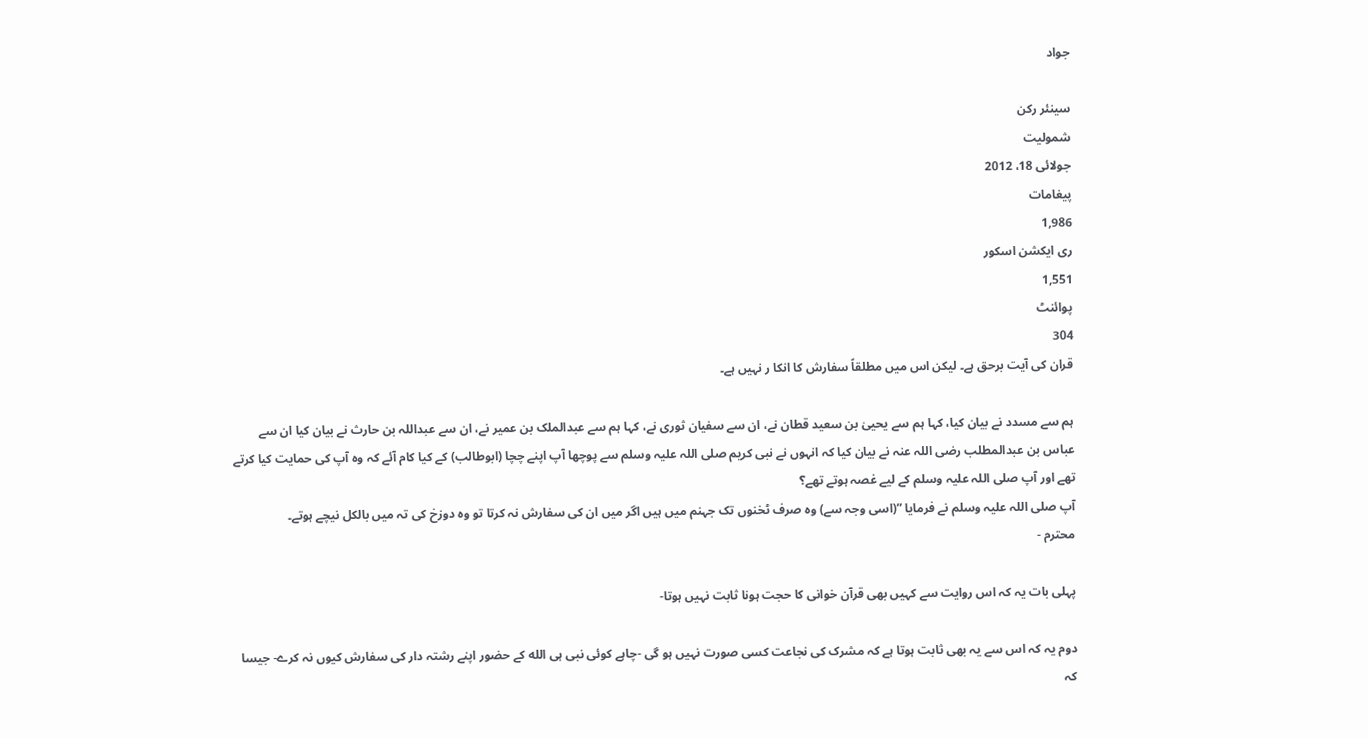جواد

سینئر رکن
شمولیت
جولائی 18، 2012
پیغامات
1,986
ری ایکشن اسکور
1,551
پوائنٹ
304
قران کی آیت برحق ہے۔ لیکن اس میں مطلقاً سفارش کا انکا ر نہیں ہے۔

ہم سے مسدد نے بیان کیا، کہا ہم سے یحییٰ بن سعید قطان نے، ان سے سفیان ثوری نے، کہا ہم سے عبدالملک بن عمیر نے، ان سے عبداللہ بن حارث نے بیان کیا ان سے عباس بن عبدالمطلب رضی اللہ عنہ نے بیان کیا کہ انہوں نے نبی کریم صلی اللہ علیہ وسلم سے پوچھا آپ اپنے چچا (ابوطالب) کے کیا کام آئے کہ وہ آپ کی حمایت کیا کرتے تھے اور آپ صلی اللہ علیہ وسلم کے لیے غصہ ہوتے تھے؟
آپ صلی اللہ علیہ وسلم نے فرمایا ”(اسی وجہ سے) وہ صرف ٹخنوں تک جہنم میں ہیں اگر میں ان کی سفارش نہ کرتا تو وہ دوزخ کی تہ میں بالکل نیچے ہوتے۔
محترم -

پہلی بات یہ کہ اس روایت سے کہیں بھی قرآن خوانی کا حجت ہونا ثابت نہیں ہوتا-

دوم یہ کہ اس سے یہ بھی ثابت ہوتا ہے کہ مشرک کی نجاعت کسی صورت نہیں ہو گی -چاہے کوئی نبی ہی الله کے حضور اپنے رشتہ دار کی سفارش کیوں نہ کرے- جیسا کہ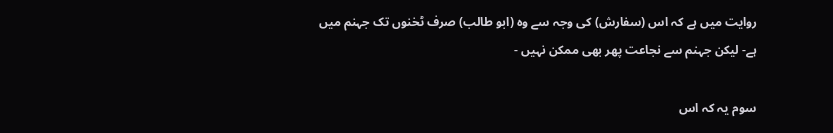روایت میں ہے کہ اس (سفارش) کی وجہ سے وہ (ابو طالب) صرف ٹخنوں تک جہنم میں ہے- لیکن جہنم سے نجاعت پھر بھی ممکن نہیں -

سوم یہ کہ اس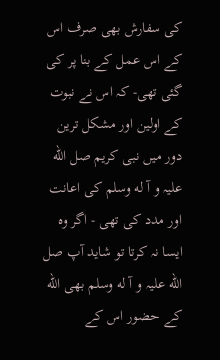کی سفارش بھی صرف اس کے اس عمل کے بنا پر کی گئی تھی- کہ اس نے نبوت کے اولین اور مشکل ترین دور میں نبی کریم صل الله علیہ و آ له وسلم کی اعانت اور مدد کی تھی - اگر وہ ایسا نہ کرتا تو شاید آپ صل الله علیہ و آ له وسلم بھی الله کے حضور اس کے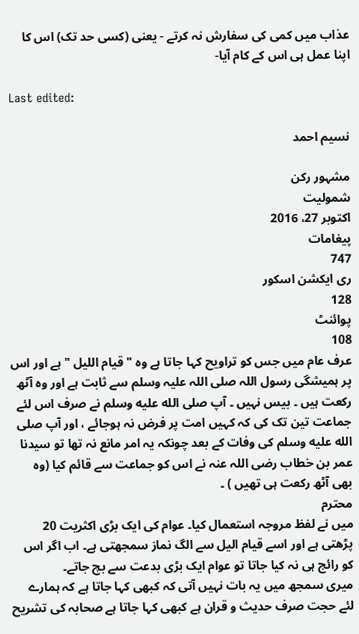عذاب میں کمی کی سفارش نہ کرتے - یعنی (کسی حد تک) اس کا اپنا عمل ہی اس کے کام آیا-

Last edited:

نسیم احمد

مشہور رکن
شمولیت
اکتوبر 27، 2016
پیغامات
747
ری ایکشن اسکور
128
پوائنٹ
108
عرف عام میں جس کو تراویح کہا جاتا ہے وہ " قیام اللیل " ہے اور اس پر ہمیشگی رسول اللہ صلی اللہ علیہ وسلم سے ثابت ہے اور وہ آٹھ رکعت ہیں ۔ بیس نہیں ۔ آپ صلى الله عليه وسلم نے صرف اس لئے جماعت تین تک کی کہ کہیں امت پر فرض نہ ہوجائے ، اور آپ صلى الله عليه وسلم کی وفات کے بعد چونکہ یہ امر مانع نہ تھا تو سیدنا عمر بن خطاب رضی اللہ عنہ نے اس کو جماعت سے قائم کیا (وہ بھی آٹھ رکعت ہی تھیں ) ۔
محترم
میں نے لفظ مروجہ استعمال کیا۔ عوام کی ایک بڑی اکثریت 20 پڑھتی ہے اور اسے قیام الیل سے الگ نماز سمجھتی ہے۔ اب اگر اس کو رائج ہی نہ کیا جاتا تو عوام ایک بڑی بدعت سے بچ جاتے۔
میری سمجھ میں یہ بات نہیں آتی کہ کبھی کہا جاتا ہے کہ ہمارے لئے حجت صرف حدیث و قران ہے کبھی کہا جاتا ہے صحابہ کی تشریح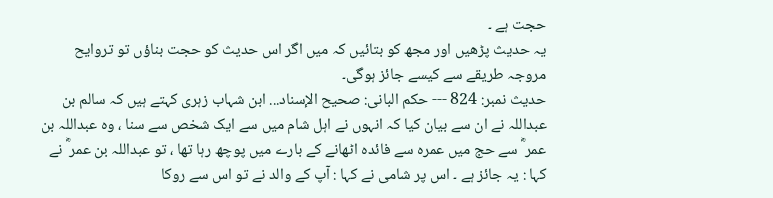حجت ہے ۔
یہ حدیث پڑھیں اور مجھ کو بتائیں کہ میں اگر اس حدیث کو حجت بناؤں تو تروایح مروجہ طریقے سے کیسے جائز ہوگی۔
حدیث نمبر: 824 --- حکم البانی: صحيح الإسناد... ابن شہاب زہری کہتے ہیں کہ سالم بن عبداللہ نے ان سے بیان کیا کہ انہوں نے اہل شام میں سے ایک شخص سے سنا ، وہ عبداللہ بن عمر ؓ سے حج میں عمرہ سے فائدہ اٹھانے کے بارے میں پوچھ رہا تھا ، تو عبداللہ بن عمر ؓ نے کہا : یہ جائز ہے ۔ اس پر شامی نے کہا : آپ کے والد نے تو اس سے روکا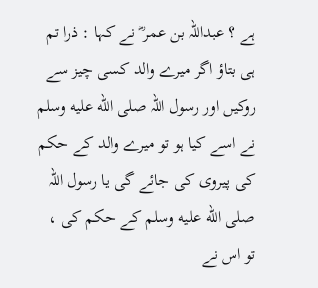ہے ؟ عبداللہ بن عمر ؓ نے کہا : ذرا تم ہی بتاؤ اگر میرے والد کسی چیز سے روکیں اور رسول اللہ صلى الله عليه وسلم نے اسے کیا ہو تو میرے والد کے حکم کی پیروی کی جائے گی یا رسول اللہ صلى الله عليه وسلم کے حکم کی ، تو اس نے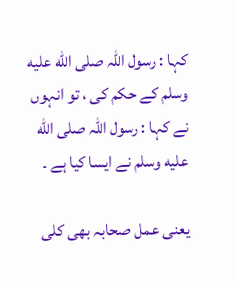کہا : رسول اللہ صلى الله عليه وسلم کے حکم کی ، تو انہوں نے کہا : رسول اللہ صلى الله عليه وسلم نے ایسا کیا ہے ۔

یعنی عمل صحابہ بھی کلی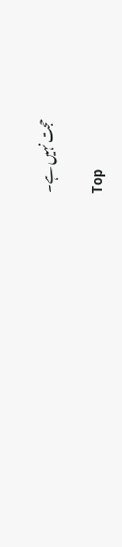حجت نہیں ہے۔

Top